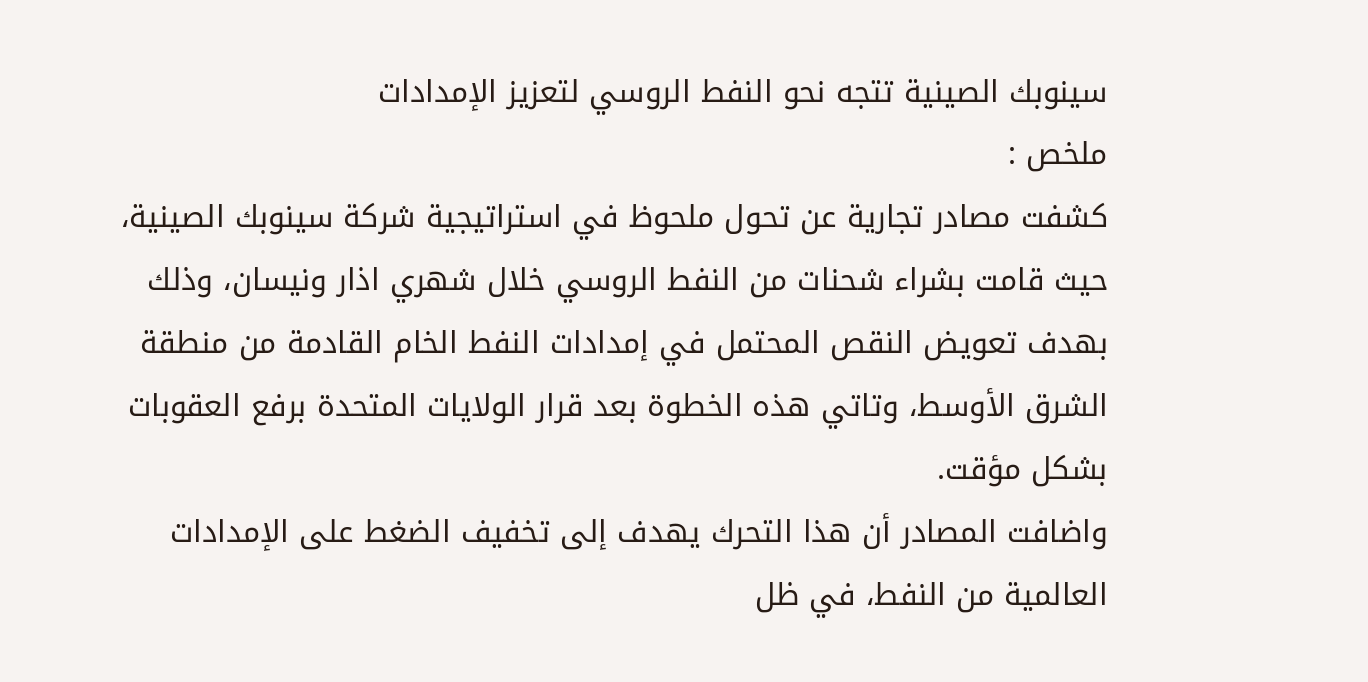سينوبك الصينية تتجه نحو النفط الروسي لتعزيز الإمدادات
ملخص :
كشفت مصادر تجارية عن تحول ملحوظ في استراتيجية شركة سينوبك الصينية، حيث قامت بشراء شحنات من النفط الروسي خلال شهري اذار ونيسان، وذلك بهدف تعويض النقص المحتمل في إمدادات النفط الخام القادمة من منطقة الشرق الأوسط، وتاتي هذه الخطوة بعد قرار الولايات المتحدة برفع العقوبات بشكل مؤقت.
واضافت المصادر أن هذا التحرك يهدف إلى تخفيف الضغط على الإمدادات العالمية من النفط، في ظل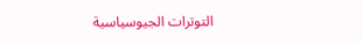التوترات الجيوسياسية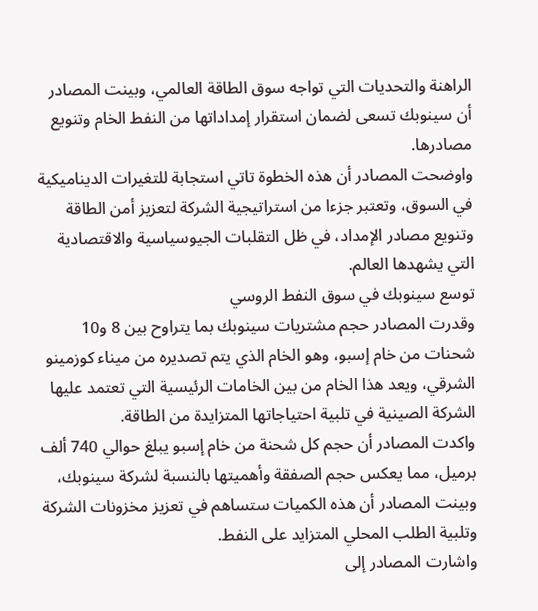الراهنة والتحديات التي تواجه سوق الطاقة العالمي، وبينت المصادر أن سينوبك تسعى لضمان استقرار إمداداتها من النفط الخام وتنويع مصادرها.
واوضحت المصادر أن هذه الخطوة تاتي استجابة للتغيرات الديناميكية في السوق، وتعتبر جزءا من استراتيجية الشركة لتعزيز أمن الطاقة وتنويع مصادر الإمداد، في ظل التقلبات الجيوسياسية والاقتصادية التي يشهدها العالم.
توسع سينوبك في سوق النفط الروسي
وقدرت المصادر حجم مشتريات سينوبك بما يتراوح بين 8 و10 شحنات من خام إسبو، وهو الخام الذي يتم تصديره من ميناء كوزمينو الشرقي، ويعد هذا الخام من بين الخامات الرئيسية التي تعتمد عليها الشركة الصينية في تلبية احتياجاتها المتزايدة من الطاقة.
واكدت المصادر أن حجم كل شحنة من خام إسبو يبلغ حوالي 740 ألف برميل، مما يعكس حجم الصفقة وأهميتها بالنسبة لشركة سينوبك، وبينت المصادر أن هذه الكميات ستساهم في تعزيز مخزونات الشركة وتلبية الطلب المحلي المتزايد على النفط.
واشارت المصادر إلى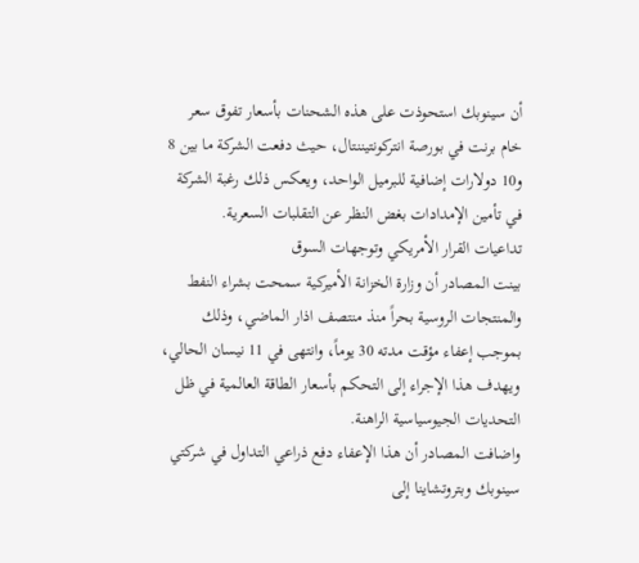أن سينوبك استحوذت على هذه الشحنات بأسعار تفوق سعر خام برنت في بورصة انتركونتيننتال، حيث دفعت الشركة ما بين 8 و10 دولارات إضافية للبرميل الواحد، ويعكس ذلك رغبة الشركة في تأمين الإمدادات بغض النظر عن التقلبات السعرية.
تداعيات القرار الأمريكي وتوجهات السوق
بينت المصادر أن وزارة الخزانة الأميركية سمحت بشراء النفط والمنتجات الروسية بحراً منذ منتصف اذار الماضي، وذلك بموجب إعفاء مؤقت مدته 30 يوماً، وانتهى في 11 نيسان الحالي، ويهدف هذا الإجراء إلى التحكم بأسعار الطاقة العالمية في ظل التحديات الجيوسياسية الراهنة.
واضافت المصادر أن هذا الإعفاء دفع ذراعي التداول في شركتي سينوبك وبتروتشاينا إلى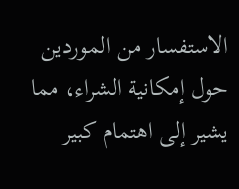الاستفسار من الموردين حول إمكانية الشراء، مما يشير إلى اهتمام كبير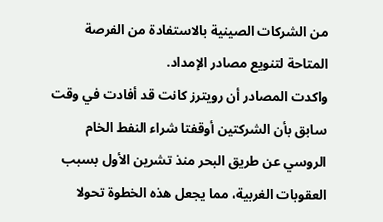من الشركات الصينية بالاستفادة من الفرصة المتاحة لتنويع مصادر الإمداد.
واكدت المصادر أن رويترز كانت قد أفادت في وقت سابق بأن الشركتين أوقفتا شراء النفط الخام الروسي عن طريق البحر منذ تشرين الأول بسبب العقوبات الغربية، مما يجعل هذه الخطوة تحولا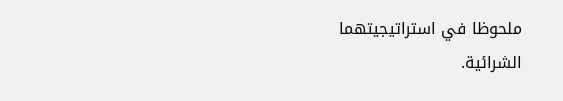ملحوظا في استراتيجيتهما الشرائية.